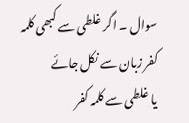سوال ۔ اگر غلطی سے کبھی کلمہ کفر زبان سے نکل جائے
یا غلطی سے کلمہ کفر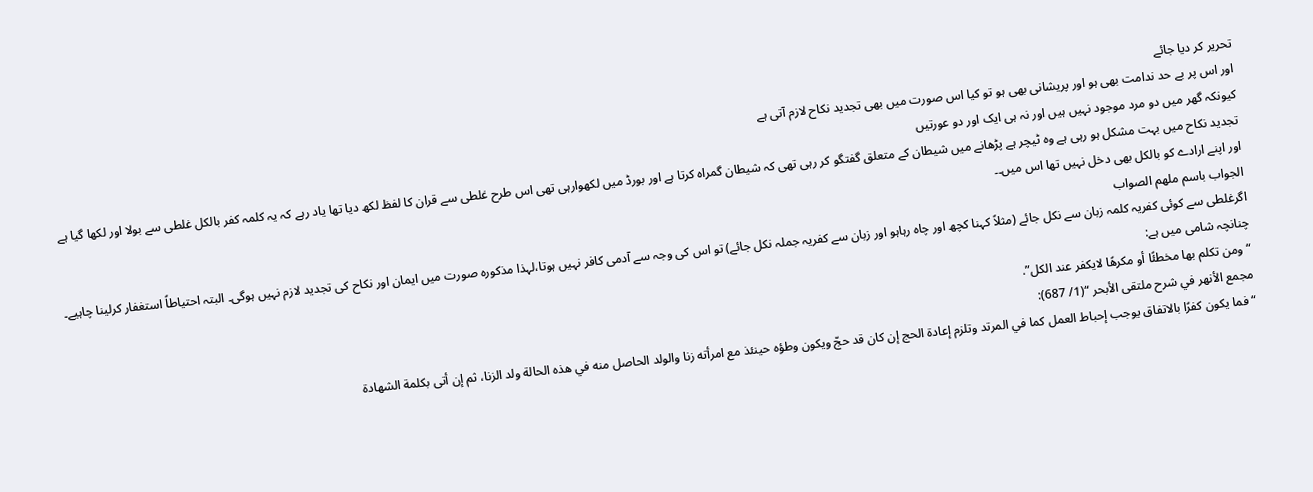تحریر کر دیا جائے
اور اس پر بے حد ندامت بھی ہو اور پریشانی بھی ہو تو کیا اس صورت میں بھی تجدید نکاح لازم آتی ہے
کیونکہ گھر میں دو مرد موجود نہیں ہیں اور نہ ہی ایک اور دو عورتیں
تجدید نکاح میں بہت مشکل ہو رہی ہے وہ ٹیچر ہے پڑھانے میں شیطان کے متعلق گفتگو کر رہی تھی کہ شیطان گمراہ کرتا ہے اور بورڈ میں لکھوارہی تھی اس طرح غلطی سے قران کا لفظ لکھ دیا تھا یاد رہے کہ یہ کلمہ کفر بالکل غلطی سے بولا اور لکھا گیا ہے
اور اپنے ارادے کو بالکل بھی دخل نہیں تھا اس میں۔۔
الجواب باسم ملھم الصواب
اگرغلطی سے کوئی کفریہ کلمہ زبان سے نکل جائے (مثلاً کہنا کچھ اور چاہ رہاہو اور زبان سے کفریہ جملہ نکل جائے) تو اس کی وجہ سے آدمی کافر نہیں ہوتا،لہذا مذکورہ صورت میں ایمان اور نکاح کی تجدید لازم نہیں ہوگی۔ البتہ احتیاطاً استغفار کرلینا چاہیے۔
چنانچہ شامی میں ہے:
“ومن تکلم بها مخطئًا أو مکرهًا لایکفر عند الکل”.
مجمع الأنهر في شرح ملتقى الأبحر “(1/ 687):
“فما يكون كفرًا بالاتفاق يوجب إحباط العمل كما في المرتد وتلزم إعادة الحج إن كان قد حجّ ويكون وطؤه حينئذ مع امرأته زنا والولد الحاصل منه في هذه الحالة ولد الزنا، ثم إن أتى بكلمة الشهادة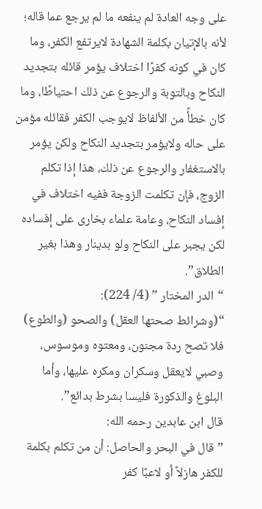على وجه العادة لم ينفعه ما لم يرجع عما قاله؛ لأنه بالإتيان بكلمة الشهادة لايرتفع الكفر، وما كان في كونه كفرًا اختلاف يؤمر قائله بتجديد النكاح وبالتوبة والرجوع عن ذلك احتياطًا، وما كان خطأً من الألفاظ لايوجب الكفر فقائله مؤمن على حاله ولايؤمر بتجديد النكاح ولكن يؤمر بالاستغفار والرجوع عن ذلك، هذا إذا تكلم الزوج، فإن تكلمت الزوجة ففيه اختلاف في إفساد النكاح، وعامة علماء بخارى على إفساده لكن يجبر على النكاح ولو بدينار وهذا بغير الطلاق”.
“الدر المختار ” (4/ 224):
“(وشرائط صحتها العقل) والصحو (والطوع) فلا تصح ردة مجنون، ومعتوه وموسوس، وصبي لايعقل وسكران ومكره عليها، وأما البلوغ والذكورة فليسا بشرط بدائع”.
قال ابن عابدین رحمه الله:
” قال في البحر والحاصل: أن من تكلم بكلمة للكفر هازلاً أو لاعبًا كفر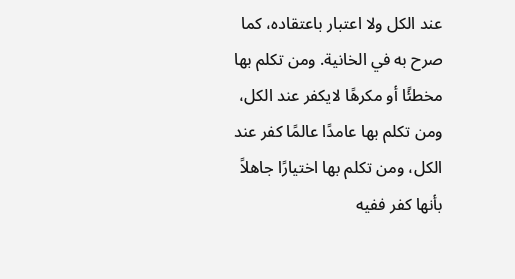عند الكل ولا اعتبار باعتقاده، كما صرح به في الخانية. ومن تكلم بها مخطئًا أو مكرهًا لايكفر عند الكل، ومن تكلم بها عامدًا عالمًا كفر عند الكل، ومن تكلم بها اختيارًا جاهلاً بأنها كفر ففيه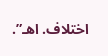اختلاف. اهـ”.